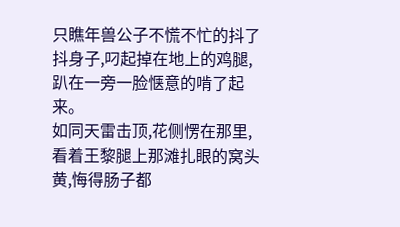只瞧年兽公子不慌不忙的抖了抖身子,叼起掉在地上的鸡腿,趴在一旁一脸惬意的啃了起来。
如同天雷击顶,花侧愣在那里,看着王黎腿上那滩扎眼的窝头黄,悔得肠子都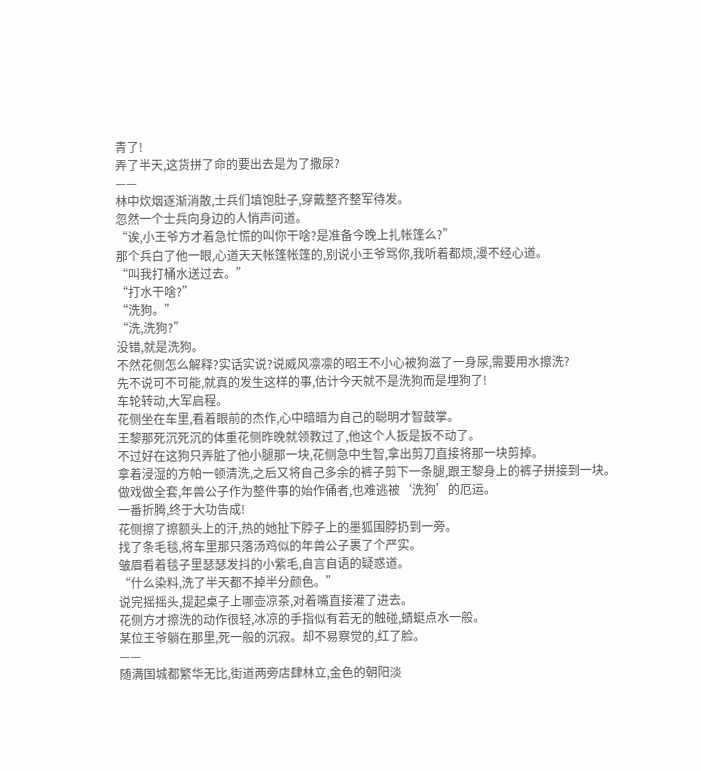青了!
弄了半天,这货拼了命的要出去是为了撒尿?
——
林中炊烟逐渐消散,士兵们填饱肚子,穿戴整齐整军待发。
忽然一个士兵向身边的人悄声问道。
“诶,小王爷方才着急忙慌的叫你干啥?是准备今晚上扎帐篷么?”
那个兵白了他一眼,心道天天帐篷帐篷的,别说小王爷骂你,我听着都烦,漫不经心道。
“叫我打桶水送过去。”
“打水干啥?”
“洗狗。”
“洗,洗狗?”
没错,就是洗狗。
不然花侧怎么解释?实话实说?说威风凛凛的昭王不小心被狗滋了一身尿,需要用水擦洗?
先不说可不可能,就真的发生这样的事,估计今天就不是洗狗而是埋狗了!
车轮转动,大军启程。
花侧坐在车里,看着眼前的杰作,心中暗暗为自己的聪明才智鼓掌。
王黎那死沉死沉的体重花侧昨晚就领教过了,他这个人扳是扳不动了。
不过好在这狗只弄脏了他小腿那一块,花侧急中生智,拿出剪刀直接将那一块剪掉。
拿着浸湿的方帕一顿清洗,之后又将自己多余的裤子剪下一条腿,跟王黎身上的裤子拼接到一块。
做戏做全套,年兽公子作为整件事的始作俑者,也难逃被‘洗狗’的厄运。
一番折腾,终于大功告成!
花侧擦了擦额头上的汗,热的她扯下脖子上的墨狐围脖扔到一旁。
找了条毛毯,将车里那只落汤鸡似的年兽公子裹了个严实。
皱眉看着毯子里瑟瑟发抖的小紫毛,自言自语的疑惑道。
“什么染料,洗了半天都不掉半分颜色。”
说完摇摇头,提起桌子上哪壶凉茶,对着嘴直接灌了进去。
花侧方才擦洗的动作很轻,冰凉的手指似有若无的触碰,蜻蜓点水一般。
某位王爷躺在那里,死一般的沉寂。却不易察觉的,红了脸。
——
随满国城都繁华无比,街道两旁店肆林立,金色的朝阳淡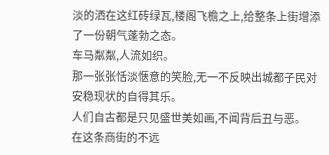淡的洒在这红砖绿瓦,楼阁飞檐之上,给整条上街增添了一份朝气蓬勃之态。
车马粼粼,人流如织。
那一张张恬淡惬意的笑脸,无一不反映出城都子民对安稳现状的自得其乐。
人们自古都是只见盛世美如画,不闻背后丑与恶。
在这条商街的不远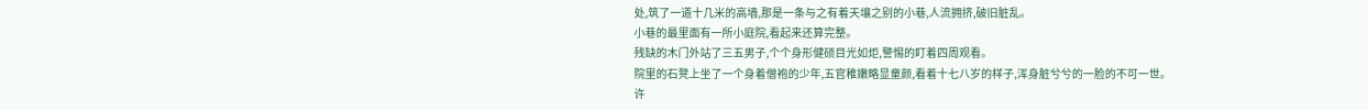处,筑了一道十几米的高墙,那是一条与之有着天壤之别的小巷,人流拥挤,破旧脏乱。
小巷的最里面有一所小庭院,看起来还算完整。
残缺的木门外站了三五男子,个个身形健硕目光如炬,警惕的盯着四周观看。
院里的石凳上坐了一个身着僧袍的少年,五官稚嫩略显童颜,看着十七八岁的样子,浑身脏兮兮的一脸的不可一世。
许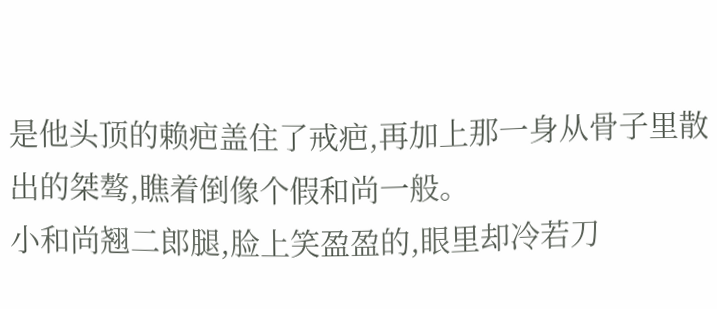是他头顶的赖疤盖住了戒疤,再加上那一身从骨子里散出的桀骜,瞧着倒像个假和尚一般。
小和尚翘二郎腿,脸上笑盈盈的,眼里却冷若刀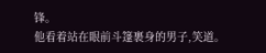锋。
他看着站在眼前斗篷裹身的男子,笑道。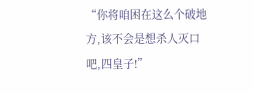“你将咱困在这么个破地方,该不会是想杀人灭口吧,四皇子!”